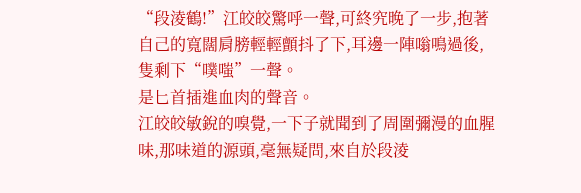“段淩鶴!”江皎皎驚呼一聲,可終究晚了一步,抱著自己的寬闊肩膀輕輕顫抖了下,耳邊一陣嗡鳴過後,隻剩下“噗嗤”一聲。
是匕首插進血肉的聲音。
江皎皎敏銳的嗅覺,一下子就聞到了周圍彌漫的血腥味,那味道的源頭,毫無疑問,來自於段淩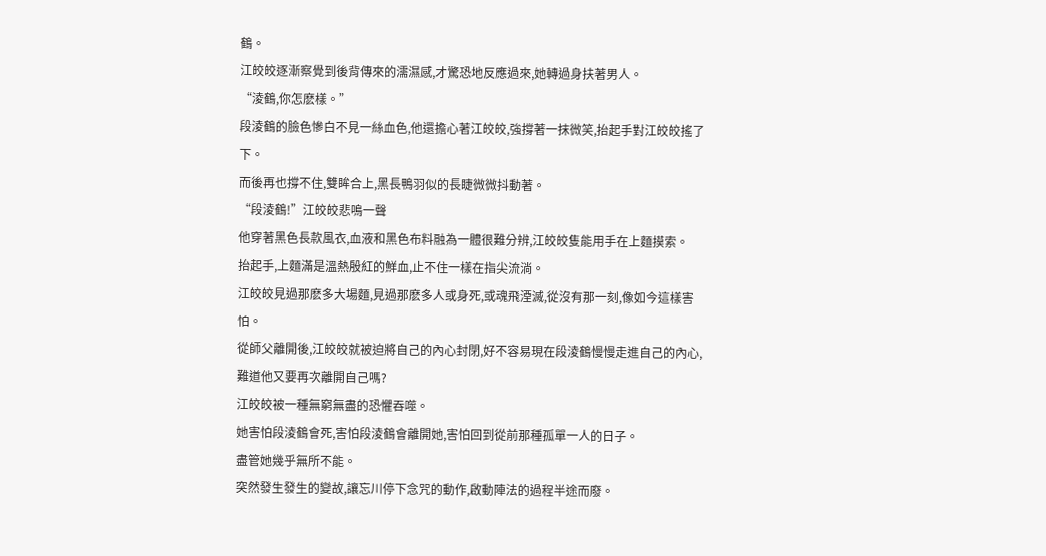鶴。
江皎皎逐漸察覺到後背傳來的濡濕感,才驚恐地反應過來,她轉過身扶著男人。
“淩鶴,你怎麽樣。”
段淩鶴的臉色慘白不見一絲血色,他還擔心著江皎皎,強撐著一抹微笑,抬起手對江皎皎搖了下。
而後再也撐不住,雙眸合上,黑長鴨羽似的長睫微微抖動著。
“段淩鶴!”江皎皎悲鳴一聲
他穿著黑色長款風衣,血液和黑色布料融為一體很難分辨,江皎皎隻能用手在上麵摸索。
抬起手,上麵滿是溫熱殷紅的鮮血,止不住一樣在指尖流淌。
江皎皎見過那麽多大場麵,見過那麽多人或身死,或魂飛湮滅,從沒有那一刻,像如今這樣害怕。
從師父離開後,江皎皎就被迫將自己的內心封閉,好不容易現在段淩鶴慢慢走進自己的內心,難道他又要再次離開自己嗎?
江皎皎被一種無窮無盡的恐懼吞噬。
她害怕段淩鶴會死,害怕段淩鶴會離開她,害怕回到從前那種孤單一人的日子。
盡管她幾乎無所不能。
突然發生發生的變故,讓忘川停下念咒的動作,啟動陣法的過程半途而廢。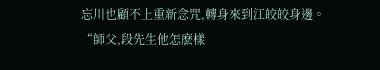忘川也顧不上重新念咒,轉身來到江皎皎身邊。
“師父,段先生他怎麽樣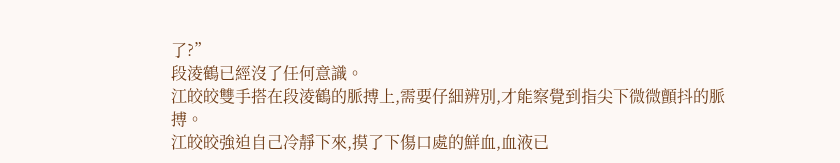了?”
段淩鶴已經沒了任何意識。
江皎皎雙手搭在段淩鶴的脈搏上,需要仔細辨別,才能察覺到指尖下微微顫抖的脈搏。
江皎皎強迫自己冷靜下來,摸了下傷口處的鮮血,血液已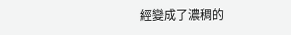經變成了濃稠的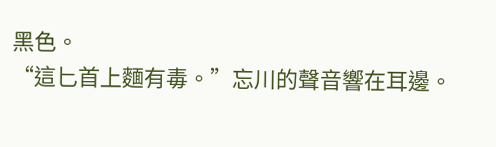黑色。
“這匕首上麵有毒。”忘川的聲音響在耳邊。